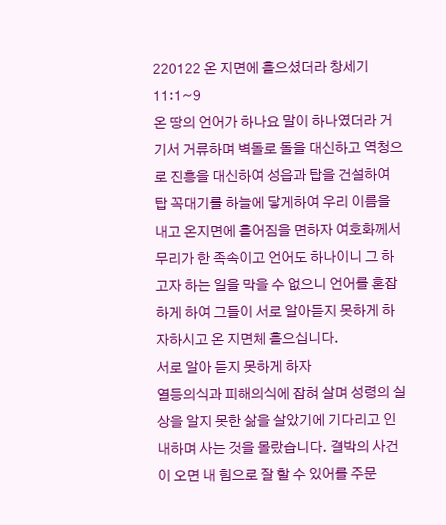220122 온 지면에 흩으셨더라 창세기11:1~9
온 땅의 언어가 하나요 말이 하나였더라 거기서 거류하며 벽돌로 돌을 대신하고 역청으로 진흥을 대신하여 성읍과 탑을 건설하여 탑 꼭대기를 하늘에 닿게하여 우리 이름을 내고 온지면에 흩어짐을 면하자 여호화께서 무리가 한 족속이고 언어도 하나이니 그 하고자 하는 일을 막을 수 없으니 언어를 혼잡하게 하여 그들이 서로 알아듣지 못하게 하자하시고 온 지면체 흩으십니다.
서로 알아 듣지 못하게 하자
열등의식과 피해의식에 잡혀 살며 성령의 실상을 알지 못한 삶을 살았기에 기다리고 인내하며 사는 것을 몰랐습니다. 결박의 사건이 오면 내 힘으로 잘 할 수 있어를 주문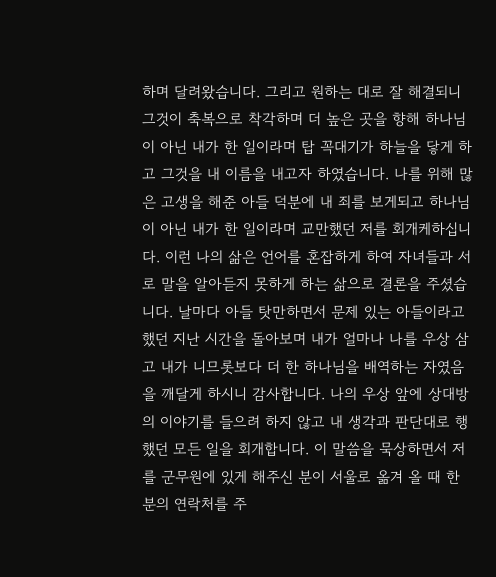하며 달려왔습니다. 그리고 원하는 대로 잘 해결되니 그것이 축복으로 착각하며 더 높은 곳을 향해 하나님이 아닌 내가 한 일이라며 탑 꼭대기가 하늘을 닿게 하고 그것을 내 이름을 내고자 하였습니다. 나를 위해 많은 고생을 해준 아들 덕분에 내 죄를 보게되고 하나님이 아닌 내가 한 일이라며 교만했던 저를 회개케하십니다. 이런 나의 삶은 언어를 혼잡하게 하여 자녀들과 서로 말을 알아듣지 못하게 하는 삶으로 결론을 주셨습니다. 날마다 아들 탓만하면서 문제 있는 아들이라고 했던 지난 시간을 돌아보며 내가 얼마나 나를 우상 삼고 내가 니므롯보다 더 한 하나님을 배역하는 자였음을 깨달게 하시니 감사합니다. 나의 우상 앞에 상대방의 이야기를 들으려 하지 않고 내 생각과 판단대로 행했던 모든 일을 회개합니다. 이 말씀을 묵상하면서 저를 군무원에 있게 해주신 분이 서울로 옮겨 올 때 한 분의 연락처를 주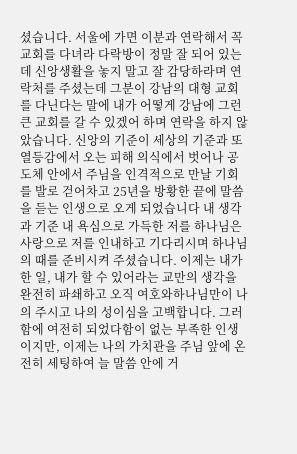셨습니다. 서울에 가면 이분과 연락해서 꼭 교회를 다녀라 다락방이 정말 잘 되어 있는데 신앙생활을 놓지 말고 잘 감당하라며 연락처를 주셨는데 그분이 강남의 대형 교회를 다닌다는 말에 내가 어떻게 강남에 그런 큰 교회를 갈 수 있겠어 하며 연락을 하지 않았습니다. 신앙의 기준이 세상의 기준과 또 열등감에서 오는 피해 의식에서 벗어나 공도체 안에서 주님을 인격적으로 만날 기회를 발로 걷어차고 25년을 방황한 끝에 말씀을 듣는 인생으로 오게 되었습니다 내 생각과 기준 내 욕심으로 가득한 저를 하나님은 사랑으로 저를 인내하고 기다리시며 하나님의 때를 준비시켜 주셨습니다. 이제는 내가 한 일, 내가 할 수 있어라는 교만의 생각을 완전히 파쇄하고 오직 여호와하나님만이 나의 주시고 나의 성이심을 고백합니다. 그러함에 여전히 되었다함이 없는 부족한 인생이지만, 이제는 나의 가치관을 주님 앞에 온전히 세팅하여 늘 말씀 안에 거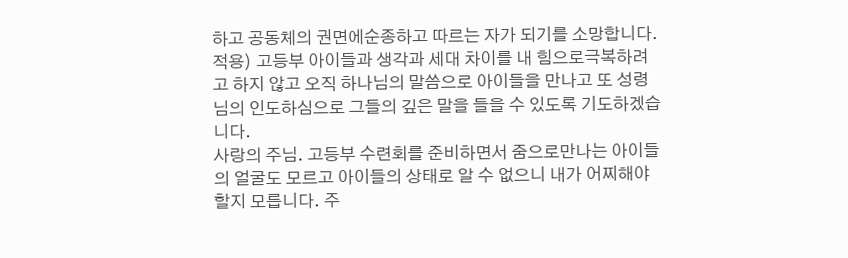하고 공동체의 권면에순종하고 따르는 자가 되기를 소망합니다.
적용) 고등부 아이들과 생각과 세대 차이를 내 힘으로극복하려고 하지 않고 오직 하나님의 말씀으로 아이들을 만나고 또 성령님의 인도하심으로 그들의 깊은 말을 들을 수 있도록 기도하겠습니다.
사랑의 주님. 고등부 수련회를 준비하면서 줌으로만나는 아이들의 얼굴도 모르고 아이들의 상태로 알 수 없으니 내가 어찌해야 할지 모릅니다. 주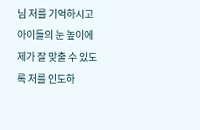님 저를 기억하시고 아이들의 눈 높이에 제가 잘 맞출 수 있도록 저를 인도하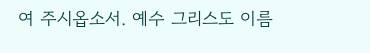여 주시옵소서. 예수 그리스도 이름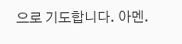으로 기도합니다. 아멘.